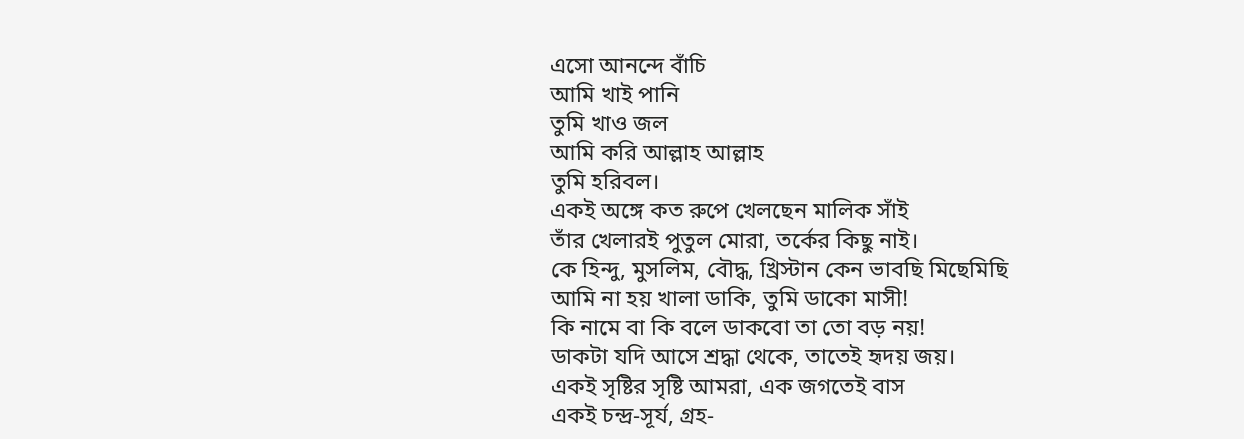এসো আনন্দে বাঁচি
আমি খাই পানি
তুমি খাও জল
আমি করি আল্লাহ আল্লাহ
তুমি হরিবল।
একই অঙ্গে কত রুপে খেলছেন মালিক সাঁই
তাঁর খেলারই পুতুল মোরা, তর্কের কিছু নাই।
কে হিন্দু, মুসলিম, বৌদ্ধ, খ্রিস্টান কেন ভাবছি মিছেমিছি
আমি না হয় খালা ডাকি, তুমি ডাকো মাসী!
কি নামে বা কি বলে ডাকবো তা তো বড় নয়!
ডাকটা যদি আসে শ্রদ্ধা থেকে, তাতেই হৃদয় জয়।
একই সৃষ্টির সৃষ্টি আমরা, এক জগতেই বাস
একই চন্দ্র-সূর্য, গ্রহ-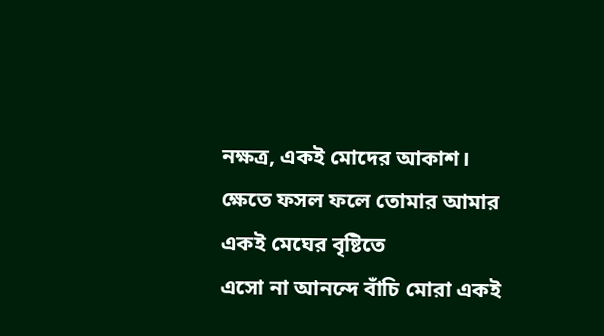নক্ষত্র, একই মোদের আকাশ।
ক্ষেতে ফসল ফলে তোমার আমার একই মেঘের বৃষ্টিতে
এসো না আনন্দে বাঁচি মোরা একই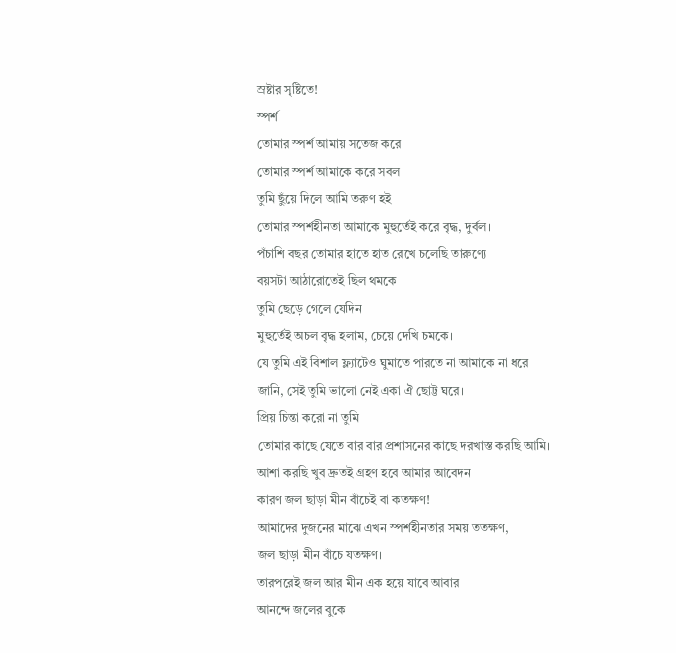স্রষ্টার সৃষ্টিতে!
স্পর্শ
তোমার স্পর্শ আমায় সতেজ করে
তোমার স্পর্শ আমাকে করে সবল
তুমি ছুঁয়ে দিলে আমি তরুণ হই
তোমার স্পর্শহীনতা আমাকে মুহুর্তেই করে বৃদ্ধ, দুর্বল।
পঁচাশি বছর তোমার হাতে হাত রেখে চলেছি তারুণ্যে
বয়সটা আঠারোতেই ছিল থমকে
তুমি ছেড়ে গেলে যেদিন
মুহুর্তেই অচল বৃদ্ধ হলাম, চেয়ে দেখি চমকে।
যে তুমি এই বিশাল ফ্ল্যাটেও ঘুমাতে পারতে না আমাকে না ধরে
জানি, সেই তুমি ভালো নেই একা ঐ ছোট্ট ঘরে।
প্রিয় চিন্তা করো না তুমি
তোমার কাছে যেতে বার বার প্রশাসনের কাছে দরখাস্ত করছি আমি।
আশা করছি খুব দ্রুতই গ্রহণ হবে আমার আবেদন
কারণ জল ছাড়া মীন বাঁচেই বা কতক্ষণ!
আমাদের দুজনের মাঝে এখন স্পর্শহীনতার সময় ততক্ষণ,
জল ছাড়া মীন বাঁচে যতক্ষণ।
তারপরেই জল আর মীন এক হয়ে যাবে আবার
আনন্দে জলের বুকে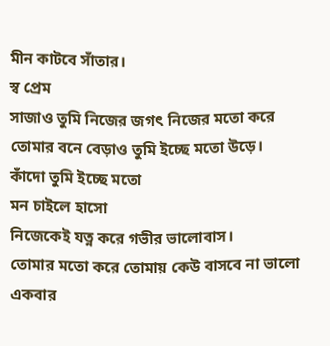মীন কাটবে সাঁতার।
স্ব প্রেম
সাজাও তুমি নিজের জগৎ নিজের মতো করে
তোমার বনে বেড়াও তুমি ইচ্ছে মতো উড়ে।
কাঁদো তুমি ইচ্ছে মতো
মন চাইলে হাসো
নিজেকেই যত্ন করে গভীর ভালোবাস।
তোমার মতো করে তোমায় কেউ বাসবে না ভালো
একবার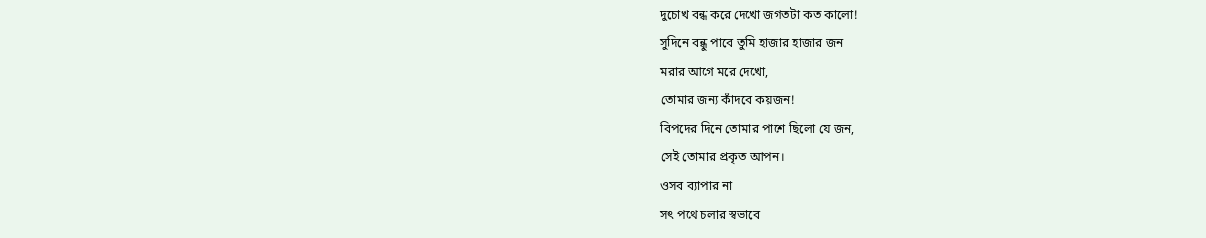দুচোখ বন্ধ করে দেখো জগতটা কত কালো!
সুদিনে বন্ধু পাবে তুমি হাজার হাজার জন
মরার আগে মরে দেখো,
তোমার জন্য কাঁদবে কয়জন!
বিপদের দিনে তোমার পাশে ছিলো যে জন,
সেই তোমার প্রকৃত আপন।
ওসব ব্যাপার না
সৎ পথে চলার স্বভাবে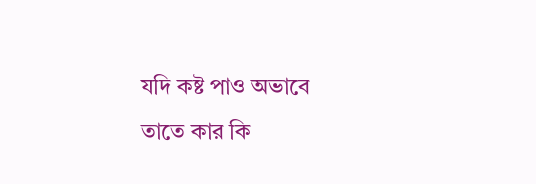যদি কষ্ট পাও অভাবে
তাতে কার কি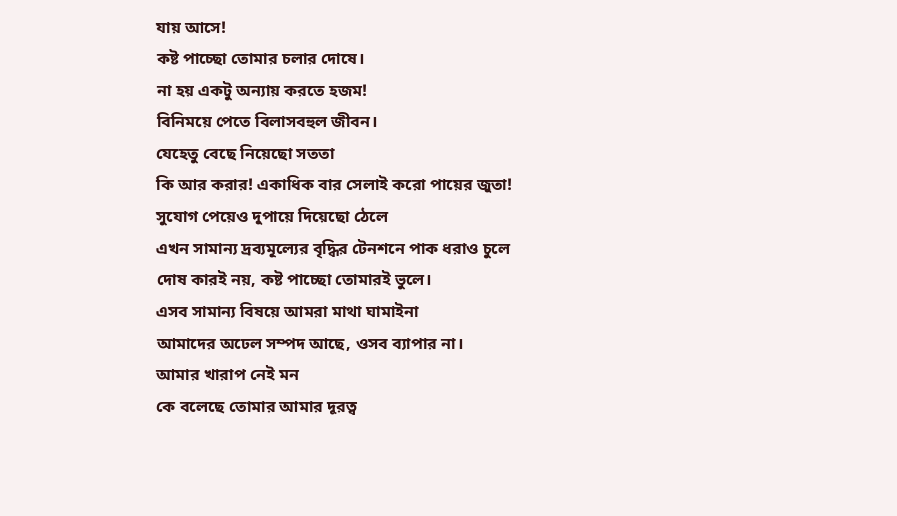যায় আসে!
কষ্ট পাচ্ছো তোমার চলার দোষে।
না হয় একটু অন্যায় করতে হজম!
বিনিময়ে পেতে বিলাসবহুল জীবন।
যেহেতু বেছে নিয়েছো সততা
কি আর করার! একাধিক বার সেলাই করো পায়ের জুতা!
সুযোগ পেয়েও দুপায়ে দিয়েছো ঠেলে
এখন সামান্য দ্রব্যমূল্যের বৃদ্ধির টেনশনে পাক ধরাও চুলে
দোষ কারই নয়, কষ্ট পাচ্ছো তোমারই ভুলে।
এসব সামান্য বিষয়ে আমরা মাথা ঘামাইনা
আমাদের অঢেল সম্পদ আছে, ওসব ব্যাপার না।
আমার খারাপ নেই মন
কে বলেছে তোমার আমার দূরত্ব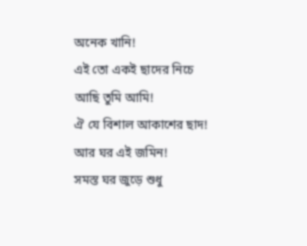অনেক খানি!
এই তো একই ছাদের নিচে আছি তুমি আমি!
ঐ যে বিশাল আকাশের ছাদ!
আর ঘর এই জমিন!
সমস্ত ঘর জুড়ে শুধু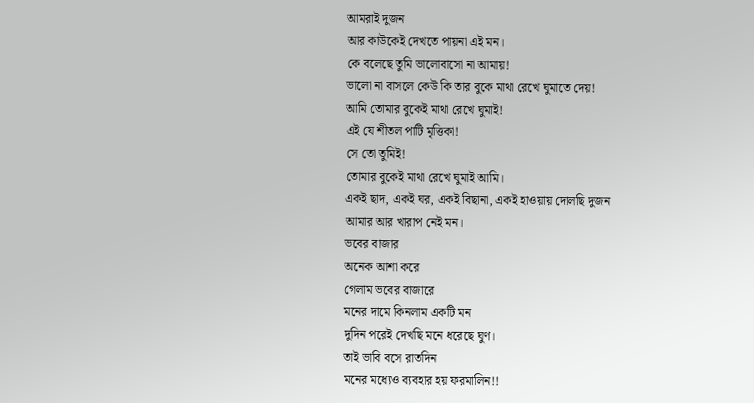আমরাই দুজন
আর কাউকেই দেখতে পায়না এই মন।
কে বলেছে তুমি ভালোবাসো না আমায়!
ভালো না বাসলে কেউ কি তার বুকে মাথা রেখে ঘুমাতে দেয়!
আমি তোমার বুকেই মাথা রেখে ঘুমাই!
এই যে শীতল পাটি মৃত্তিকা!
সে তো তুমিই!
তোমার বুকেই মাথা রেখে ঘুমাই আমি।
একই ছাদ, একই ঘর, একই বিছানা, একই হাওয়ায় দোলছি দুজন
আমার আর খারাপ নেই মন।
ভবের বাজার
অনেক আশা করে
গেলাম ভবের বাজারে
মনের দামে কিনলাম একটি মন
দুদিন পরেই দেখছি মনে ধরেছে ঘুণ।
তাই ভাবি বসে রাতদিন
মনের মধ্যেও ব্যবহার হয় ফরমালিন!!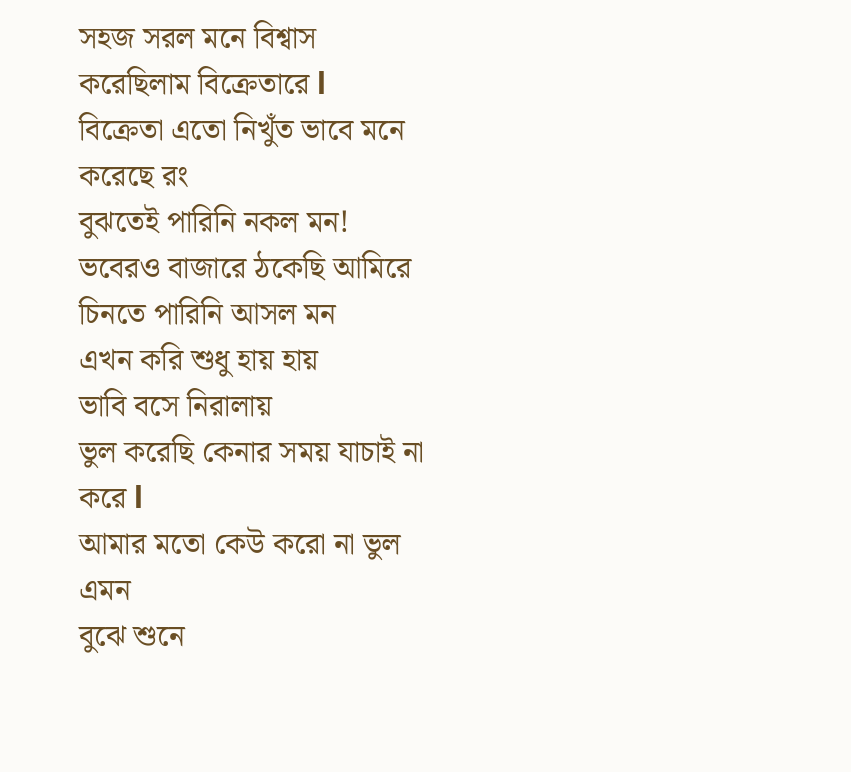সহজ সরল মনে বিশ্বাস করেছিলাম বিক্রেতারে l
বিক্রেতা এতো নিখুঁত ভাবে মনে করেছে রং
বুঝতেই পারিনি নকল মন!
ভবেরও বাজারে ঠকেছি আমিরে
চিনতে পারিনি আসল মন
এখন করি শুধু হায় হায়
ভাবি বসে নিরালায়
ভুল করেছি কেনার সময় যাচাই না করে l
আমার মতো কেউ করো না ভুল এমন
বুঝে শুনে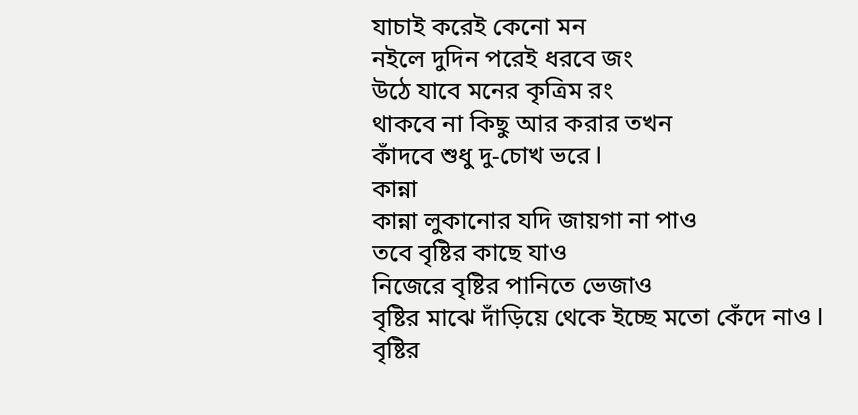যাচাই করেই কেনো মন
নইলে দুদিন পরেই ধরবে জং
উঠে যাবে মনের কৃত্রিম রং
থাকবে না কিছু আর করার তখন
কাঁদবে শুধু দু-চোখ ভরে l
কান্না
কান্না লুকানোর যদি জায়গা না পাও
তবে বৃষ্টির কাছে যাও
নিজেরে বৃষ্টির পানিতে ভেজাও
বৃষ্টির মাঝে দাঁড়িয়ে থেকে ইচ্ছে মতো কেঁদে নাও l
বৃষ্টির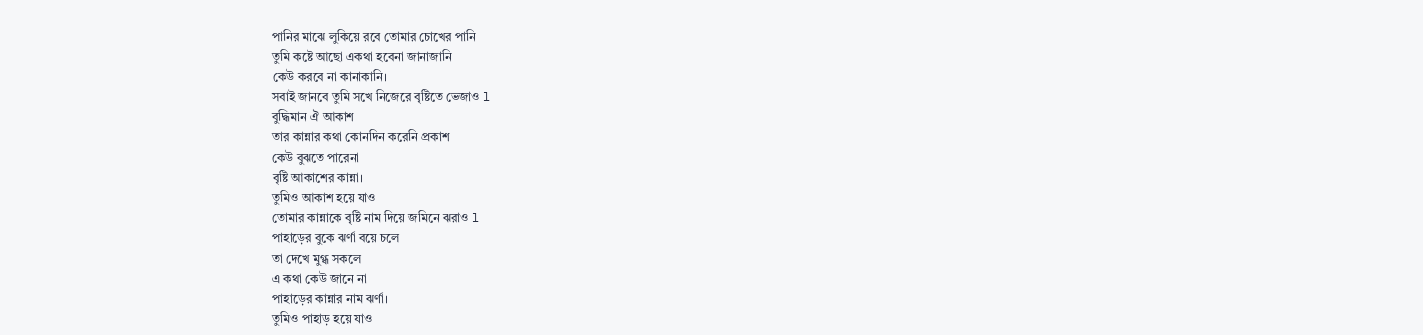পানির মাঝে লুকিয়ে রবে তোমার চোখের পানি
তুমি কষ্টে আছো একথা হবেনা জানাজানি
কেউ করবে না কানাকানি।
সবাই জানবে তুমি সখে নিজেরে বৃষ্টিতে ভেজাও l
বুদ্ধিমান ঐ আকাশ
তার কান্নার কথা কোনদিন করেনি প্রকাশ
কেউ বুঝতে পারেনা
বৃষ্টি আকাশের কান্না।
তুমিও আকাশ হয়ে যাও
তোমার কান্নাকে বৃষ্টি নাম দিয়ে জমিনে ঝরাও l
পাহাড়ের বুকে ঝর্ণা বয়ে চলে
তা দেখে মুগ্ধ সকলে
এ কথা কেউ জানে না
পাহাড়ের কান্নার নাম ঝর্ণা।
তুমিও পাহাড় হয়ে যাও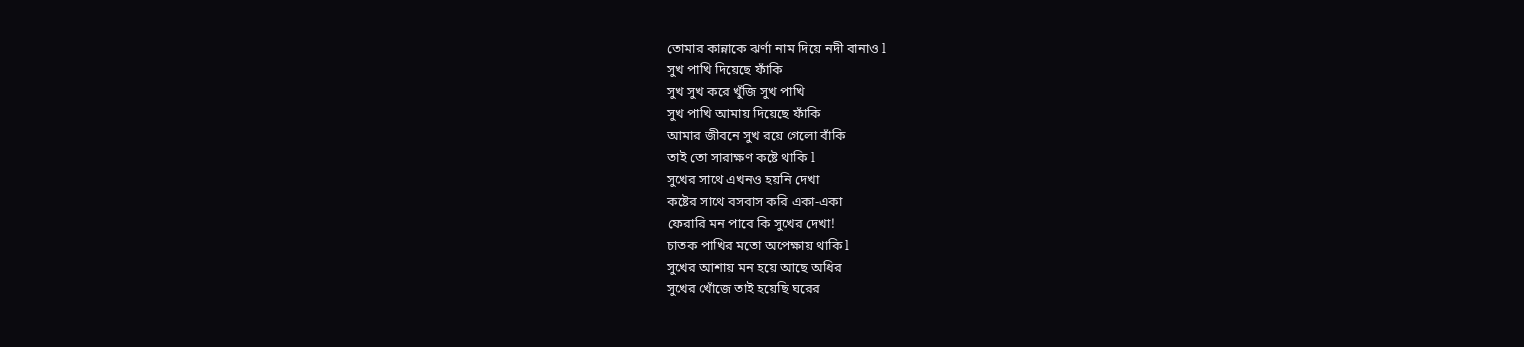তোমার কান্নাকে ঝর্ণা নাম দিয়ে নদী বানাও l
সুখ পাখি দিয়েছে ফাঁকি
সুখ সুখ করে খুঁজি সুখ পাখি
সুখ পাখি আমায় দিয়েছে ফাঁকি
আমার জীবনে সুখ রয়ে গেলো বাঁকি
তাই তো সারাক্ষণ কষ্টে থাকি l
সুখের সাথে এখনও হয়নি দেখা
কষ্টের সাথে বসবাস করি একা-একা
ফেরারি মন পাবে কি সুখের দেখা!
চাতক পাখির মতো অপেক্ষায় থাকি l
সুখের আশায় মন হয়ে আছে অধির
সুখের খোঁজে তাই হয়েছি ঘরের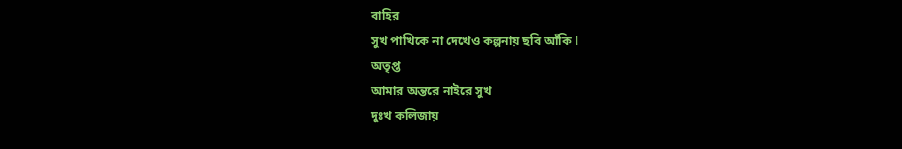বাহির
সুখ পাখিকে না দেখেও কল্পনায় ছবি আঁকি l
অতৃপ্ত
আমার অন্তরে নাইরে সুখ
দুঃখ কলিজায়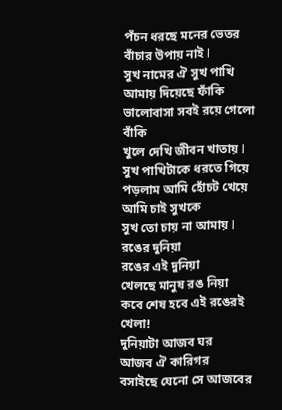পঁচন ধরছে মনের ভেতর
বাঁচার উপায় নাই l
সুখ নামের ঐ সুখ পাখি
আমায় দিয়েছে ফাঁকি
ভালোবাসা সবই রয়ে গেলো বাঁকি
খুলে দেখি জীবন খাতায় l
সুখ পাখিটাকে ধরতে গিয়ে
পড়লাম আমি হোঁচট খেয়ে
আমি চাই সুখকে
সুখ তো চায় না আমায় l
রঙের দুনিয়া
রঙের এই দুনিয়া
খেলছে মানুষ রঙ নিয়া
কবে শেষ হবে এই রঙেরই খেলা!
দুনিয়াটা আজব ঘর
আজব ঐ কারিগর
বসাইছে যেনো সে আজবের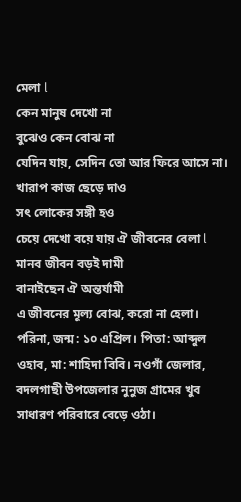মেলা l
কেন মানুষ দেখো না
বুঝেও কেন বোঝ না
যেদিন যায়, সেদিন তো আর ফিরে আসে না।
খারাপ কাজ ছেড়ে দাও
সৎ লোকের সঙ্গী হও
চেয়ে দেখো বয়ে যায় ঐ জীবনের বেলা l
মানব জীবন বড়ই দামী
বানাইছেন ঐ অন্তর্যামী
এ জীবনের মূল্য বোঝ, করো না হেলা।
পরিনা, জন্ম: ১০ এপ্রিল। পিতা: আব্দুল ওহাব, মা: শাহিদা বিবি। নওগাঁ জেলার, বদলগাছী উপজেলার নুনুজ গ্রামের খুব সাধারণ পরিবারে বেড়ে ওঠা।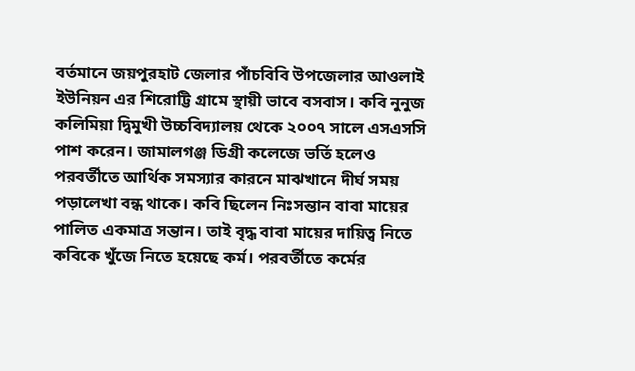বর্তমানে জয়পুরহাট জেলার পাঁচবিবি উপজেলার আওলাই ইউনিয়ন এর শিরোট্টি গ্রামে স্থায়ী ভাবে বসবাস। কবি নুনুজ কলিমিয়া দ্বিমুখী উচ্চবিদ্যালয় থেকে ২০০৭ সালে এসএসসি পাশ করেন। জামালগঞ্জ ডিগ্রী কলেজে ভর্তি হলেও পরবর্তীতে আর্থিক সমস্যার কারনে মাঝখানে দীর্ঘ সময় পড়ালেখা বন্ধ থাকে। কবি ছিলেন নিঃসন্তান বাবা মায়ের পালিত একমাত্র সন্তান। তাই বৃদ্ধ বাবা মায়ের দায়িত্ব নিতে কবিকে খুঁজে নিতে হয়েছে কর্ম। পরবর্তীতে কর্মের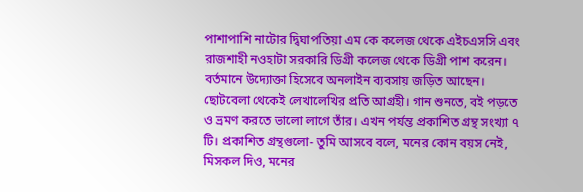পাশাপাশি নাটোর দ্বিঘাপতিয়া এম কে কলেজ থেকে এইচএসসি এবং রাজশাহী নওহাটা সরকারি ডিগ্রী কলেজ থেকে ডিগ্রী পাশ করেন। বর্তমানে উদ্যোক্তা হিসেবে অনলাইন ব্যবসায় জড়িত আছেন। ছোটবেলা থেকেই লেখালেখির প্রতি আগ্রহী। গান শুনতে, বই পড়তে ও ভ্রমণ করতে ভালো লাগে তাঁর। এখন পর্যন্ত প্রকাশিত গ্রন্থ সংখ্যা ৭ টি। প্রকাশিত গ্রন্থগুলো- তুমি আসবে বলে, মনের কোন বয়স নেই, মিসকল দিও, মনের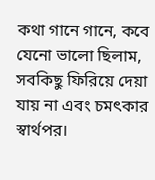কথা গানে গানে, কবে যেনো ভালো ছিলাম, সবকিছু ফিরিয়ে দেয়া যায় না এবং চমৎকার স্বার্থপর।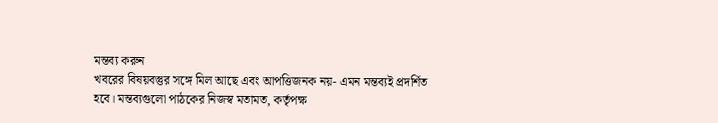মন্তব্য করুন
খবরের বিষয়বস্তুর সঙ্গে মিল আছে এবং আপত্তিজনক নয়- এমন মন্তব্যই প্রদর্শিত হবে। মন্তব্যগুলো পাঠকের নিজস্ব মতামত, কর্তৃপক্ষ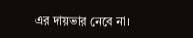এর দায়ভার নেবে না।